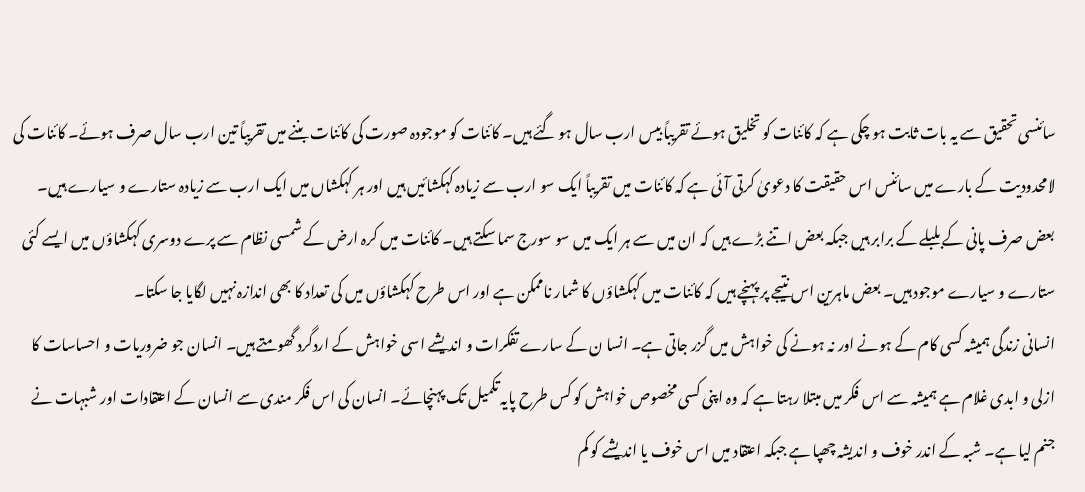سائنسی تحقیق سے یہ بات ثابت ہو چکی ہے کہ کائنات کو تخلیق ہوئے تقریباً بیس ارب سال ہو گئے ہیں۔ کائنات کو موجودہ صورت کی کائنات بننے میں تقریباً تین ارب سال صرف ہوئے۔ کائنات کی لامحدودیت کے بارے میں سائنس اس حقیقت کا دعویٰ کرتی آئی ہے کہ کائنات میں تقریباً ایک سو ارب سے زیادہ کہکشائیں ہیں اور ہر کہکشاں میں ایک ارب سے زیادہ ستارے و سیارے ہیں۔ بعض صرف پانی کے بلبلے کے برابر ہیں جبکہ بعض اتنے بڑے ہیں کہ ان میں سے ہر ایک میں سو سورج سما سکتے ہیں۔ کائنات میں کرہ ارض کے شمسی نظام سے پرے دوسری کہکشاؤں میں ایسے کئی ستارے و سیارے موجود ہیں۔ بعض ماہرین اس نتیجے پر پہنچے ہیں کہ کائنات میں کہکشاؤں کا شمار ناممکن ہے اور اس طرح کہکشاؤں میں کی تعداد کا بھی اندازہ نہیں لگایا جا سکتا۔
انسانی زندگی ہمیشہ کسی کام کے ہونے اور نہ ہونے کی خواہش میں گزر جاتی ہے۔ انسا ن کے سارے تفکرات و اندیشے اسی خواہش کے اردگرد گھومتے ہیں۔ انسان جو ضروریات و احساسات کا ازلی و ابدی غلام ہے ہمیشہ سے اس فکر میں مبتلا رہتا ہے کہ وہ اپنی کسی مخصوص خواہش کو کس طرح پایہ تکمیل تک پہنچائے۔ انسان کی اس فکر مندی سے انسان کے اعتقادات اور شبہات نے جنم لیا ہے۔ شبہ کے اندر خوف و اندیشہ چھپا ہے جبکہ اعتقاد میں اس خوف یا اندیشے کو کم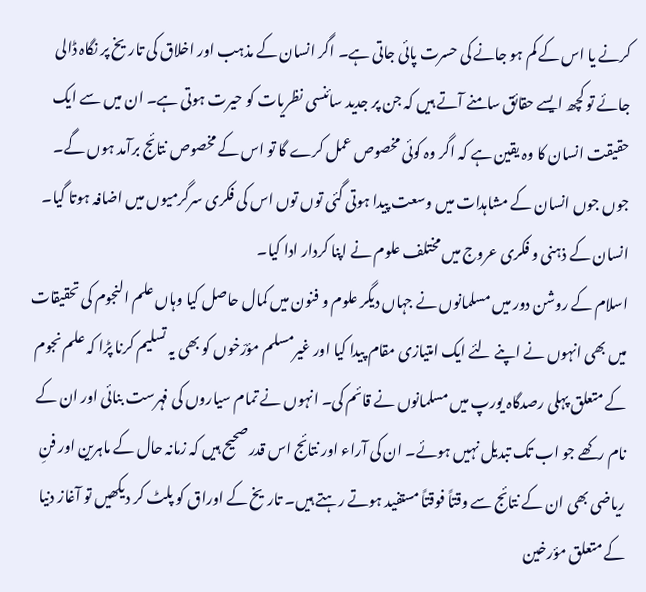کرنے یا اس کے کم ہو جانے کی حسرت پائی جاتی ہے۔ اگر انسان کے مذہب اور اخلاق کی تاریخ پر نگاہ ڈالی جائے تو کچھ ایسے حقائق سامنے آتے ہیں کہ جن پر جدید سائنسی نظریات کو حیرت ہوتی ہے۔ ان میں سے ایک حقیقت انسان کا وہ یقین ہے کہ اگر وہ کوئی مخصوص عمل کرے گا تو اس کے مخصوص نتائج برآمد ہوں گے۔ جوں جوں انسان کے مشاہدات میں وسعت پیدا ہوتی گئی توں توں اس کی فکری سرگرمیوں میں اضافہ ہوتا گیا۔ انسان کے ذہنی و فکری عروج میں مختلف علوم نے اپنا کردار ادا کیا۔
اسلام کے روشن دور میں مسلمانوں نے جہاں دیگر علوم و فنون میں کمال حاصل کیا وہاں علم النجوم کی تحقیقات میں بھی انہوں نے اپنے لئے ایک امتیازی مقام پیدا کیا اور غیرمسلم مؤرّخوں کو بھی یہ تسلیم کرنا پڑا کہ علم نجوم کے متعلق پہلی رصدگاہ یورپ میں مسلمانوں نے قائم کی۔ انہوں نے تمام سیاروں کی فہرست بنائی اور ان کے نام رکھے جو اب تک تبدیل نہیں ہوئے۔ ان کی آراء اور نتائج اس قدر صحیح ہیں کہ زمانہ حال کے ماہرین اور فنِ ریاضی بھی ان کے نتائج سے وقتاً فوقتاً مستفید ہوتے رہتے ہیں۔ تاریخ کے اوراق کو پلٹ کر دیکھیں تو آغاز دنیا کے متعلق مؤرخین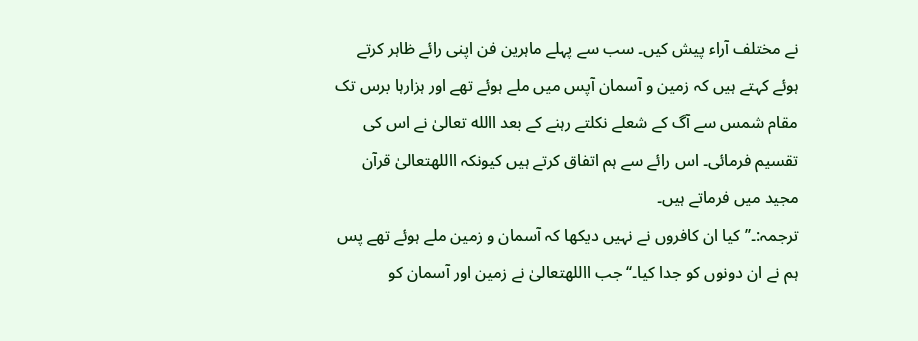نے مختلف آراء پیش کیں۔ سب سے پہلے ماہرین فن اپنی رائے ظاہر کرتے ہوئے کہتے ہیں کہ زمین و آسمان آپس میں ملے ہوئے تھے اور ہزارہا برس تک مقام شمس سے آگ کے شعلے نکلتے رہنے کے بعد االله تعالیٰ نے اس کی تقسیم فرمائی۔ اس رائے سے ہم اتفاق کرتے ہیں کیونکہ االلهتعالیٰ قرآن مجید میں فرماتے ہیں۔
ترجمہ:۔’’کیا ان کافروں نے نہیں دیکھا کہ آسمان و زمین ملے ہوئے تھے پس ہم نے ان دونوں کو جدا کیا۔‘‘ جب االلهتعالیٰ نے زمین اور آسمان کو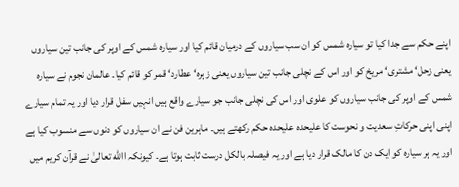اپنے حکم سے جدا کیا تو سیارہ شمس کو ان سب سیاروں کے درمیان قائم کیا اور سیارہ شمس کے اوپر کی جانب تین سیاروں یعنی زحل‘ مشتری‘ مریخ کو اور اس کے نچلی جانب تین سیاروں یعنی زہرہ‘ عطارد‘ قمر کو قائم کیا۔ عالمان نجوم نے سیارہ شمس کے اوپر کی جانب سیاروں کو علوی اور اس کی نچلی جانب جو سیارے واقع ہیں انہیں سفل قرار دیا اور یہ تمام سیارے اپنی اپنی حرکاتِ سعدیت و نحوست کا علیحدہ علیحدہ حکم رکھتے ہیں۔ ماہرین فن نے ان سیاروں کو دنوں سے منسوب کیا ہے اور یہ ہر سیارہ کو ایک دن کا مالک قرار دیا ہے اور یہ فیصلہ بالکل درست ثابت ہوتا ہے۔ کیونکہ االله تعالیٰ نے قرآن کریم میں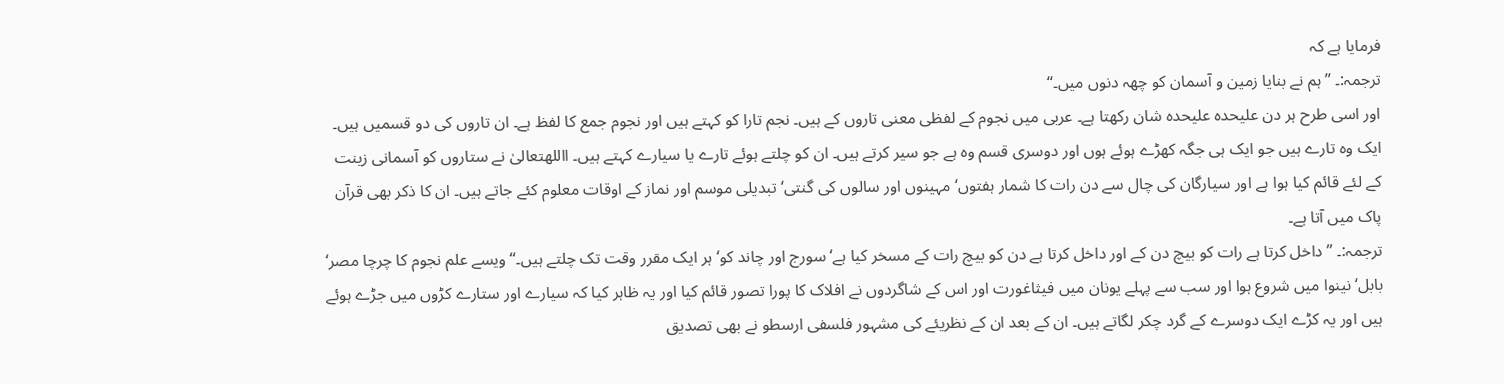فرمایا ہے کہ
ترجمہ:۔ ’’ہم نے بنایا زمین و آسمان کو چھہ دنوں میں۔‘‘
اور اسی طرح ہر دن علیحدہ علیحدہ شان رکھتا ہے۔ عربی میں نجوم کے لفظی معنی تاروں کے ہیں۔ نجم تارا کو کہتے ہیں اور نجوم جمع کا لفظ ہے۔ ان تاروں کی دو قسمیں ہیں۔ ایک وہ تارے ہیں جو ایک ہی جگہ کھڑے ہوئے ہوں اور دوسری قسم وہ ہے جو سیر کرتے ہیں۔ ان کو چلتے ہوئے تارے یا سیارے کہتے ہیں۔ االلهتعالیٰ نے ستاروں کو آسمانی زینت کے لئے قائم کیا ہوا ہے اور سیارگان کی چال سے دن رات کا شمار ہفتوں‘ مہینوں اور سالوں کی گنتی‘ تبدیلی موسم اور نماز کے اوقات معلوم کئے جاتے ہیں۔ ان کا ذکر بھی قرآن پاک میں آتا ہے۔
ترجمہ:۔ ’’داخل کرتا ہے رات کو بیچ دن کے اور داخل کرتا ہے دن کو بیچ رات کے مسخر کیا ہے‘ سورج اور چاند کو‘ ہر ایک مقرر وقت تک چلتے ہیں۔‘‘ ویسے علم نجوم کا چرچا مصر‘ بابل‘ نینوا میں شروع ہوا اور سب سے پہلے یونان میں فیثاغورت اور اس کے شاگردوں نے افلاک کا پورا تصور قائم کیا اور یہ ظاہر کیا کہ سیارے اور ستارے کڑوں میں جڑے ہوئے ہیں اور یہ کڑے ایک دوسرے کے گرد چکر لگاتے ہیں۔ ان کے بعد ان کے نظریئے کی مشہور فلسفی ارسطو نے بھی تصدیق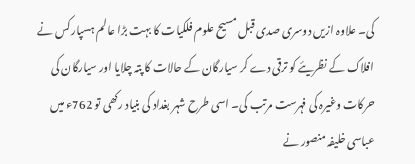کی۔ علاوہ ازیں دوسری صدی قبل مسیح علوم فلکیات کا بہت بڑا عالم ہسپارکس نے افلاک کے نظریئے کو ترقی دے کر سیارگان کے حالات کا پتہ چلایا اور سیارگان کی حرکات وغیرہ کی فہرست مرتب کی۔ اسی طرح شہر بغداد کی بنیاد رکھی تو 762ء میں عباسی خلیفہ منصور نے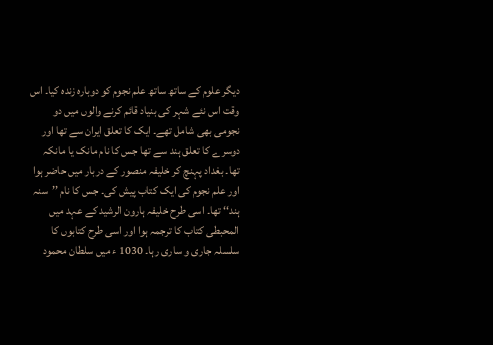دیگر علوم کے ساتھ ساتھ علم نجوم کو دوبارہ زندہ کیا۔ اس وقت اس نئے شہر کی بنیاد قائم کرنے والوں میں دو نجومی بھی شامل تھے۔ ایک کا تعلق ایران سے تھا اور دوسرے کا تعلق ہند سے تھا جس کا نام مانک یا مانکہ تھا۔ بغداد پہنچ کر خلیفہ منصور کے دربار میں حاضر ہوا اور علم نجوم کی ایک کتاب پیش کی۔ جس کا نام ’’سنہ ہند‘‘ تھا۔ اسی طرح خلیفہ ہارون الرشید کے عہد میں المحبطی کتاب کا ترجمہ ہوا اور اسی طرح کتابوں کا سلسلہ جاری و ساری رہا۔ 1030 ء میں سلطان محمود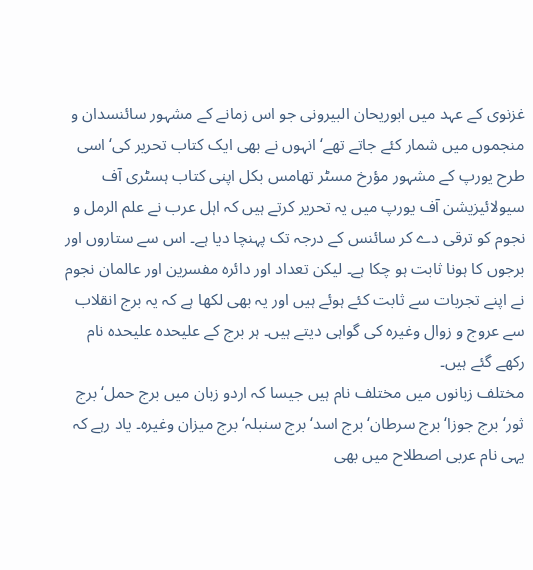غزنوی کے عہد میں ابوریحان البیرونی جو اس زمانے کے مشہور سائنسدان و منجموں میں شمار کئے جاتے تھے‘ انہوں نے بھی ایک کتاب تحریر کی‘ اسی طرح یورپ کے مشہور مؤرخ مسٹر تھامس بکل اپنی کتاب ہسٹری آف سیولائیزیشن آف یورپ میں یہ تحریر کرتے ہیں کہ اہل عرب نے علم الرمل و نجوم کو ترقی دے کر سائنس کے درجہ تک پہنچا دیا ہے۔ اس سے ستاروں اور برجوں کا ہونا ثابت ہو چکا ہے۔ لیکن تعداد اور دائرہ مفسرین اور عالمان نجوم نے اپنے تجربات سے ثابت کئے ہوئے ہیں اور یہ بھی لکھا ہے کہ یہ برج انقلاب سے عروج و زوال وغیرہ کی گواہی دیتے ہیں۔ ہر برج کے علیحدہ علیحدہ نام رکھے گئے ہیں۔
مختلف زبانوں میں مختلف نام ہیں جیسا کہ اردو زبان میں برج حمل‘ برج ثور‘ برج جوزا‘ برج سرطان‘ برج اسد‘ برج سنبلہ‘ برج میزان وغیرہ۔ یاد رہے کہ یہی نام عربی اصطلاح میں بھی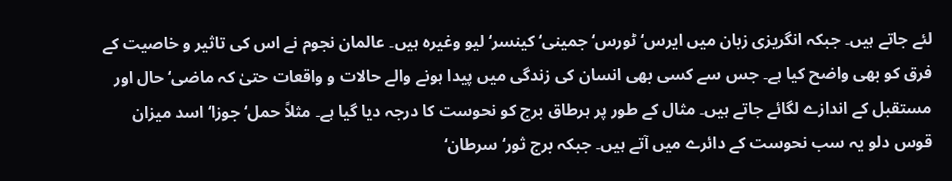لئے جاتے ہیں۔ جبکہ انگریزی زبان میں ایرس‘ ٹورس‘ جمینی‘ کینسر‘ لیو وغیرہ ہیں۔ عالمان نجوم نے اس کی تاثیر و خاصیت کے فرق کو بھی واضح کیا ہے۔ جس سے کسی بھی انسان کی زندگی میں پیدا ہونے والے حالات و واقعات حتیٰ کہ ماضی‘ حال اور مستقبل کے اندازے لگائے جاتے ہیں۔ مثال کے طور پر ہرطاق برج کو نحوست کا درجہ دیا گیا ہے۔ مثلاً حمل‘ جوزا‘ اسد میزان قوس دلو یہ سب نحوست کے دائرے میں آتے ہیں۔ جبکہ برج ثور‘ سرطان‘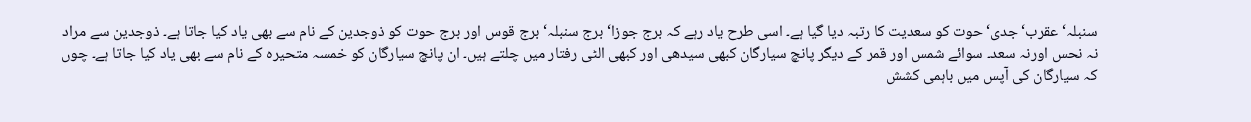سنبلہ‘ عقرب‘ جدی‘ حوت کو سعدیت کا رتبہ دیا گیا ہے۔ اسی طرح یاد رہے کہ برج جوزا‘ برج سنبلہ‘ برج قوس اور برج حوت کو ذوجدین کے نام سے بھی یاد کیا جاتا ہے۔ ذوجدین سے مراد نہ نحس اورنہ سعد۔ سوائے شمس اور قمر کے دیگر پانچ سیارگان کبھی سیدھی اور کبھی الٹی رفتار میں چلتے ہیں۔ ان پانچ سیارگان کو خمسہ متحیرہ کے نام سے بھی یاد کیا جاتا ہے۔ چوں کہ سیارگان کی آپس میں باہمی کشش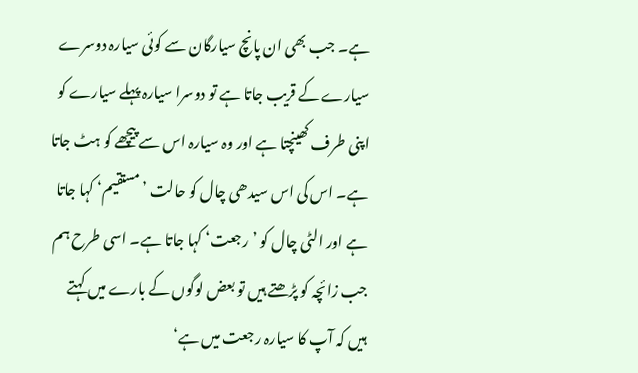ہے۔ جب بھی ان پانچ سیارگان سے کوئی سیارہ دوسرے سیارے کے قریب جاتا ہے تو دوسرا سیارہ پہلے سیارے کو اپنی طرف کھینچتا ہے اور وہ سیارہ اس سے پیچھے کو ہٹ جاتا ہے۔ اس کی اس سیدھی چال کو حالت ’مستقیم‘ کہا جاتا ہے اور الٹی چال کو ’رجعت‘ کہا جاتا ہے۔ اسی طرح ہم جب زائچہ کو پڑھتے ہیں تو بعض لوگوں کے بارے میں کہتے ہیں کہ آپ کا سیارہ رجعت میں ہے‘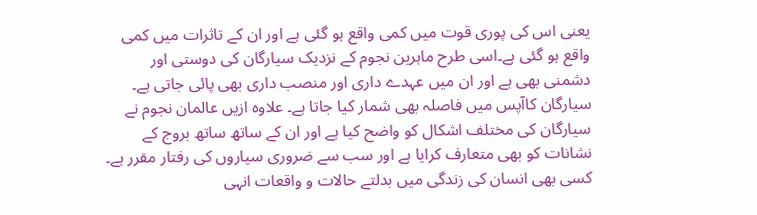یعنی اس کی پوری قوت میں کمی واقع ہو گئی ہے اور ان کے تاثرات میں کمی واقع ہو گئی ہے۔اسی طرح ماہرین نجوم کے نزدیک سیارگان کی دوستی اور دشمنی بھی ہے اور ان میں عہدے داری اور منصب داری بھی پائی جاتی ہے۔ سیارگان کاآپس میں فاصلہ بھی شمار کیا جاتا ہے۔ علاوہ ازیں عالمان نجوم نے سیارگان کی مختلف اشکال کو واضح کیا ہے اور ان کے ساتھ ساتھ بروج کے نشانات کو بھی متعارف کرایا ہے اور سب سے ضروری سیاروں کی رفتار مقرر ہے۔ کسی بھی انسان کی زندگی میں بدلتے حالات و واقعات انہی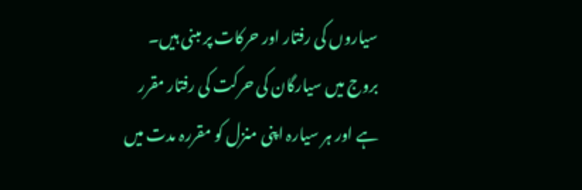سیاروں کی رفتار اور حرکات پر مبنی ہیں۔ بروج میں سیارگان کی حرکت کی رفتار مقرر ہے اور ہر سیارہ اپنی منزل کو مقررہ مدت میں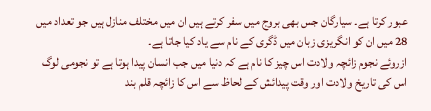عبور کرتا ہے۔ سیارگان جس بھی بروج میں سفر کرتے ہیں ان میں مختلف منازل ہیں جو تعداد میں 28 میں ان کو انگریزی زبان میں ڈگری کے نام سے یاد کیا جاتا ہے۔
ازروئے نجوم زائچہ ولادت اس چیز کا نام ہے کہ دنیا میں جب انسان پیدا ہوتا ہے تو نجومی لوگ اس کی تاریخ ولادت اور وقت پیدائش کے لحاظ سے اس کا زائچہ قلم بند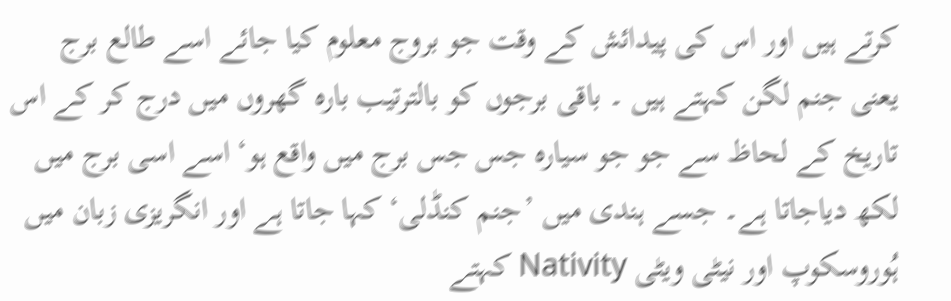کرتے ہیں اور اس کی پیدائش کے وقت جو بروج معلوم کیا جائے اسے طالع برج یعنی جنم لگن کہتے ہیں ۔ باقی برجوں کو بالترتیب بارہ گھروں میں درج کر کے اس تاریخ کے لحاظ سے جو جو سیارہ جس جس برج میں واقع ہو‘ اسے اسی برج میں لکھ دیاجاتا ہے۔ جسے ہندی میں ’جنم کنڈلی‘ کہا جاتا ہے اور انگریزی زبان میں ہُوروسکوپ اور نیٹی ویٹی Nativity کہتے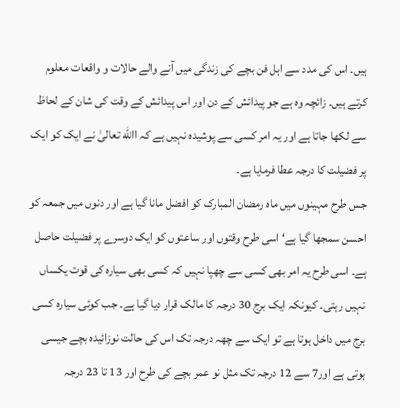ہیں۔ اس کی مدد سے اہل فن بچے کی زندگی میں آنے والے حالات و واقعات معلوم کرتے ہیں۔ زائچہ وہ ہے جو پیدائش کے دن اور اس پیدائش کے وقت کی شان کے لحاظ سے لکھا جاتا ہے اور یہ امر کسی سے پوشیدہ نہیں ہے کہ االله تعالیٰ نے ایک کو ایک پر فضیلت کا درجہ عطا فرمایا ہے۔
جس طرح مہینوں میں ماہ رمضان المبارک کو افضل مانا گیا ہے اور دنوں میں جمعہ کو احسن سمجھا گیا ہے‘ اسی طرح وقتوں اور ساعتوں کو ایک دوسرے پر فضیلت حاصل ہے۔ اسی طرح یہ امر بھی کسی سے چھپا نہیں کہ کسی بھی سیارہ کی قوت یکساں نہیں رہتی۔ کیونکہ ایک برج 30 درجہ کا مالک قرار دیا گیا ہے۔ جب کوئی سیارہ کسی برج میں داخل ہوتا ہے تو ایک سے چھہ درجہ تک اس کی حالت نوزائیدہ بچے جیسی ہوتی ہے اور7 سے 12 درجہ تک مثل نو عمر بچے کی طرح اور 13 تا 23 درجہ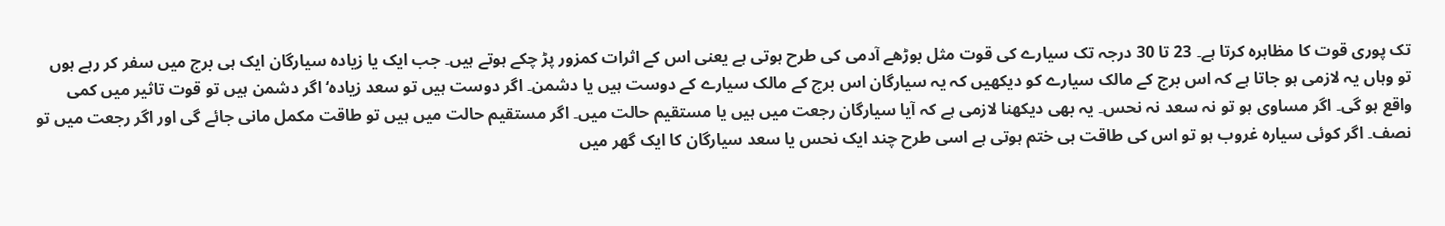تک پوری قوت کا مظاہرہ کرتا ہے۔ 23 تا 30 درجہ تک سیارے کی قوت مثل بوڑھے آدمی کی طرح ہوتی ہے یعنی اس کے اثرات کمزور پڑ چکے ہوتے ہیں۔ جب ایک یا زیادہ سیارگان ایک ہی برج میں سفر کر رہے ہوں تو وہاں یہ لازمی ہو جاتا ہے کہ اس برج کے مالک سیارے کو دیکھیں کہ یہ سیارگان اس برج کے مالک سیارے کے دوست ہیں یا دشمن۔ اگر دوست ہیں تو سعد زیادہ‘ اگر دشمن ہیں تو قوت تاثیر میں کمی واقع ہو گی۔ اگر مساوی ہو تو نہ سعد نہ نحس۔ یہ بھی دیکھنا لازمی ہے کہ آیا سیارگان رجعت میں ہیں یا مستقیم حالت میں۔ اگر مستقیم حالت میں ہیں تو طاقت مکمل مانی جائے گی اور اگر رجعت میں تو نصف۔ اگر کوئی سیارہ غروب ہو تو اس کی طاقت ہی ختم ہوتی ہے اسی طرح چند ایک نحس یا سعد سیارگان کا ایک گھر میں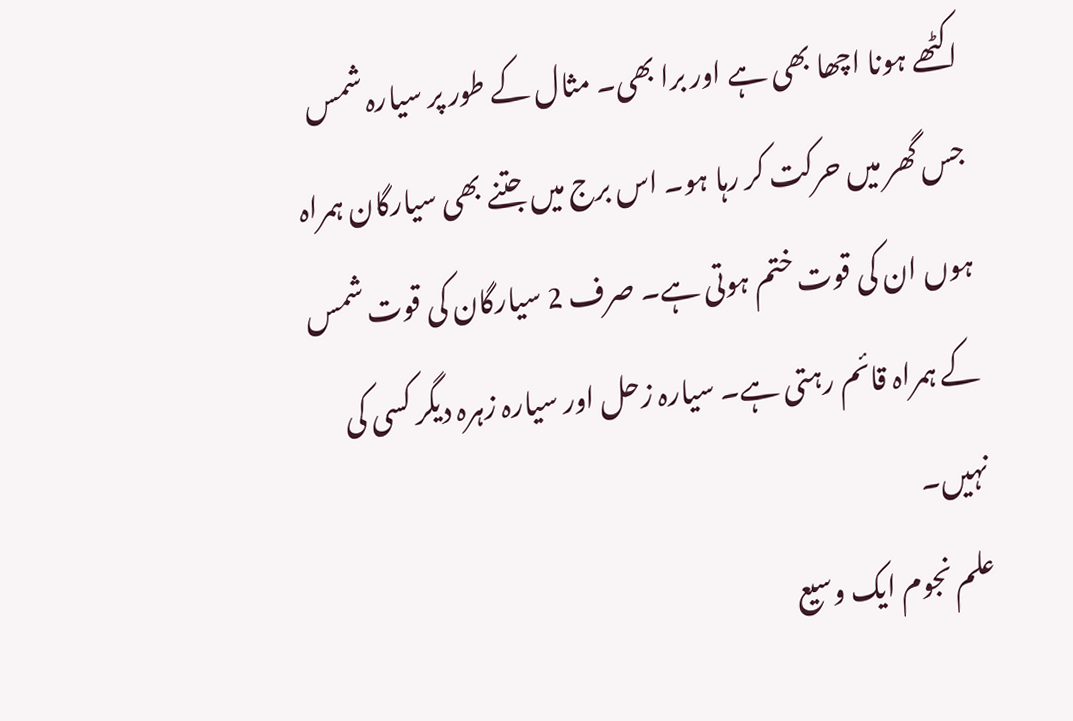اکٹھے ہونا اچھا بھی ہے اور برا بھی۔ مثال کے طور پر سیارہ شمس جس گھر میں حرکت کر رہا ہو۔ اس برج میں جتنے بھی سیارگان ہمراہ ہوں ان کی قوت ختم ہوتی ہے۔ صرف 2 سیارگان کی قوت شمس کے ہمراہ قائم رہتی ہے۔ سیارہ زحل اور سیارہ زہرہ دیگر کسی کی نہیں۔
علم نجوم ایک وسیع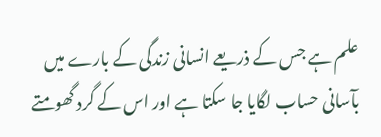علم ہے جس کے ذریعے انسانی زندگی کے بارے میں بآسانی حساب لگایا جا سکتا ہے اور اس کے گرد گھومتے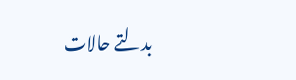بدلتے حالات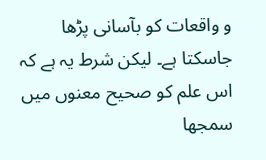و واقعات کو بآسانی پڑھا جاسکتا ہے۔ لیکن شرط یہ ہے کہ اس علم کو صحیح معنوں میں سمجھا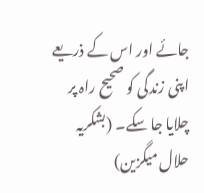جائے اور اس کے ذریعے اپنی زندگی کو صحیح راہ پر چلایا جا سکے۔ (بشکریہ حلال میگزین)